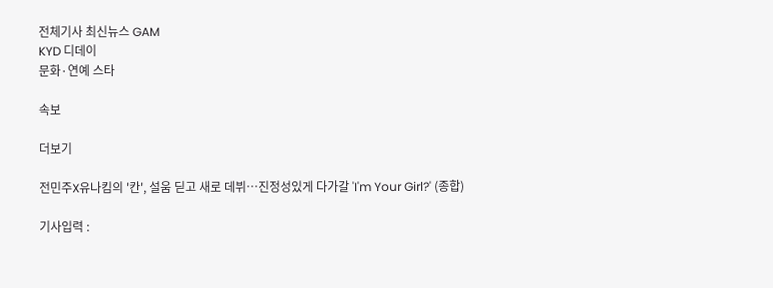전체기사 최신뉴스 GAM
KYD 디데이
문화·연예 스타

속보

더보기

전민주X유나킴의 '칸', 설움 딛고 새로 데뷔…진정성있게 다가갈 'I'm Your Girl?' (종합)

기사입력 :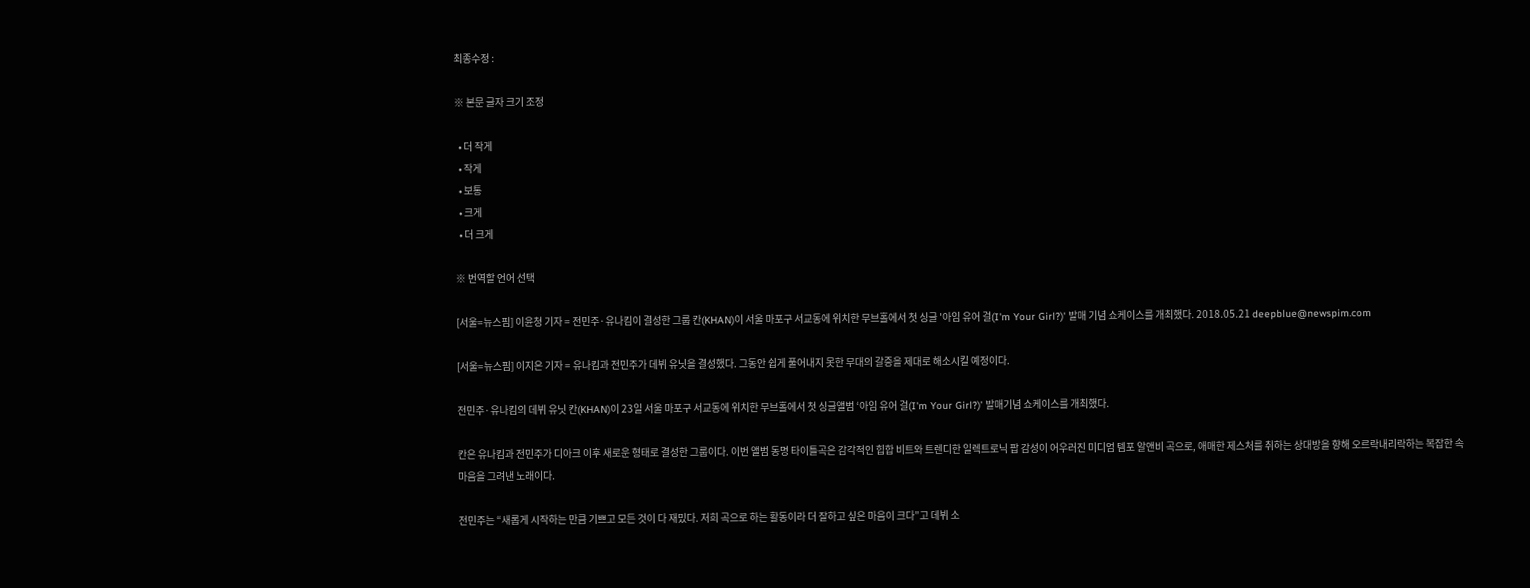최종수정 :

※ 본문 글자 크기 조정

  • 더 작게
  • 작게
  • 보통
  • 크게
  • 더 크게

※ 번역할 언어 선택

[서울=뉴스핌] 이윤청 기자 = 전민주·유나킴이 결성한 그룹 칸(KHAN)이 서울 마포구 서교동에 위치한 무브홀에서 첫 싱글 '아임 유어 걸(I'm Your Girl?)' 발매 기념 쇼케이스를 개최했다. 2018.05.21 deepblue@newspim.com

[서울=뉴스핌] 이지은 기자 = 유나킴과 전민주가 데뷔 유닛을 결성했다. 그동안 쉽게 풀어내지 못한 무대의 갈증을 제대로 해소시킬 예정이다.

전민주·유나킴의 데뷔 유닛 칸(KHAN)이 23일 서울 마포구 서교동에 위치한 무브홀에서 첫 싱글앨범 ‘아임 유어 걸(I'm Your Girl?)’ 발매기념 쇼케이스를 개최했다.

칸은 유나킴과 전민주가 디아크 이후 새로운 형태로 결성한 그룹이다. 이번 앨범 동명 타이틀곡은 감각적인 힙합 비트와 트렌디한 일렉트로닉 팝 감성이 어우러진 미디엄 템포 알앤비 곡으로, 애매한 제스처를 취하는 상대방을 향해 오르락내리락하는 복잡한 속마음을 그려낸 노래이다.

전민주는 “새롭게 시작하는 만큼 기쁘고 모든 것이 다 재밌다. 저희 곡으로 하는 활동이라 더 잘하고 싶은 마음이 크다”고 데뷔 소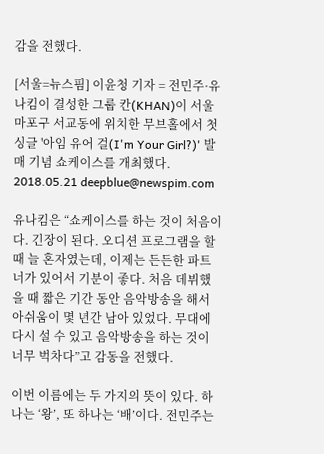감을 전했다.

[서울=뉴스핌] 이윤청 기자 = 전민주·유나킴이 결성한 그룹 칸(KHAN)이 서울 마포구 서교동에 위치한 무브홀에서 첫 싱글 '아임 유어 걸(I'm Your Girl?)' 발매 기념 쇼케이스를 개최했다. 2018.05.21 deepblue@newspim.com

유나킴은 “쇼케이스를 하는 것이 처음이다. 긴장이 된다. 오디션 프로그램을 할 때 늘 혼자였는데, 이제는 든든한 파트너가 있어서 기분이 좋다. 처음 데뷔했을 때 짧은 기간 동안 음악방송을 해서 아쉬움이 몇 년간 남아 있었다. 무대에 다시 설 수 있고 음악방송을 하는 것이 너무 벅차다”고 감동을 전했다.

이번 이름에는 두 가지의 뜻이 있다. 하나는 ‘왕’, 또 하나는 ‘배’이다. 전민주는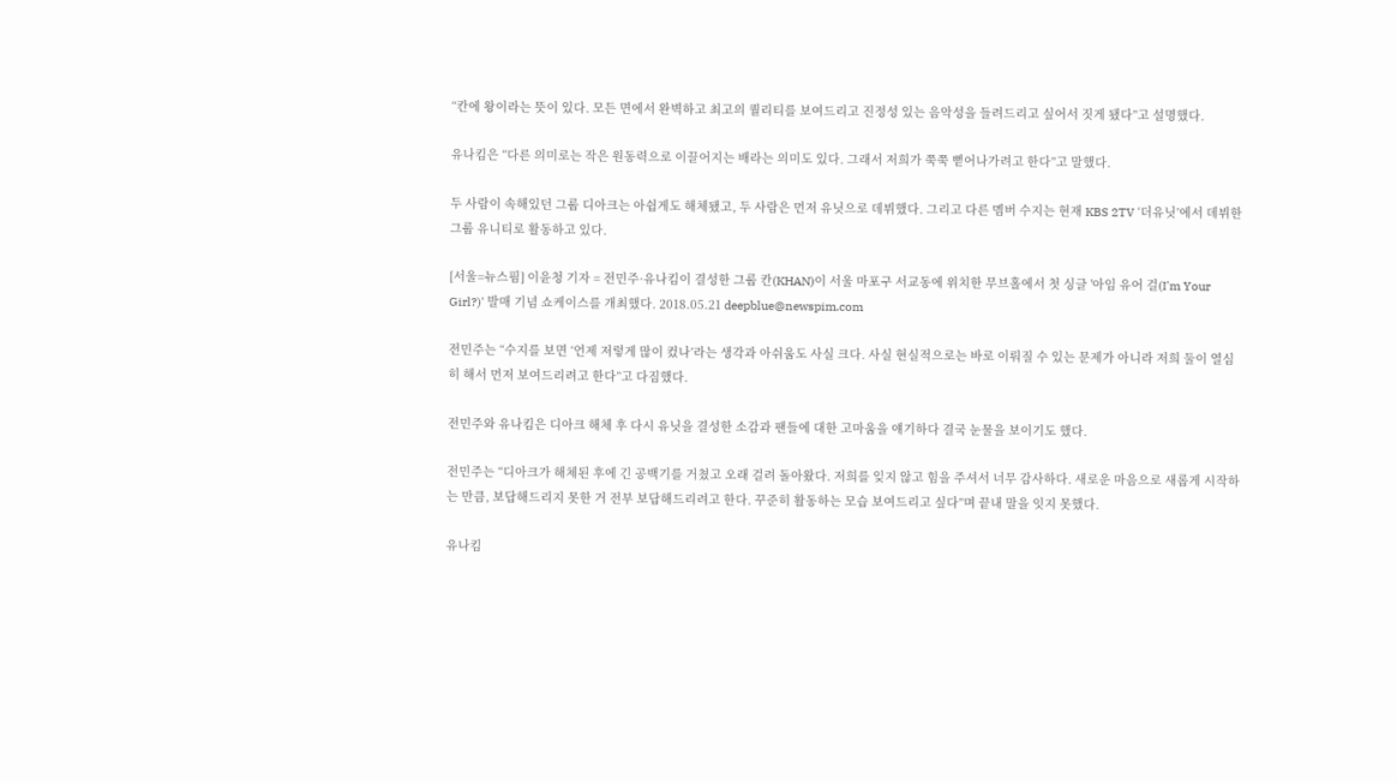“칸에 왕이라는 뜻이 있다. 모든 면에서 완벽하고 최고의 퀄리티를 보여드리고 진정성 있는 음악성을 들려드리고 싶어서 짓게 됐다”고 설명했다.

유나킴은 “다른 의미로는 작은 원동력으로 이끌어지는 배라는 의미도 있다. 그래서 저희가 쭉쭉 뻗어나가려고 한다”고 말했다.

두 사람이 속해있던 그룹 디아크는 아쉽게도 해체됐고, 두 사람은 먼저 유닛으로 데뷔했다. 그리고 다른 멤버 수지는 현재 KBS 2TV ‘더유닛’에서 데뷔한 그룹 유니티로 활동하고 있다.

[서울=뉴스핌] 이윤청 기자 = 전민주·유나킴이 결성한 그룹 칸(KHAN)이 서울 마포구 서교동에 위치한 무브홀에서 첫 싱글 '아임 유어 걸(I'm Your Girl?)' 발매 기념 쇼케이스를 개최했다. 2018.05.21 deepblue@newspim.com

전민주는 “수지를 보면 ‘언제 저렇게 많이 컸나’라는 생각과 아쉬움도 사실 크다. 사실 현실적으로는 바로 이뤄질 수 있는 문제가 아니라 저희 둘이 열심히 해서 먼저 보여드리려고 한다”고 다짐했다.

전민주와 유나킴은 디아크 해체 후 다시 유닛을 결성한 소감과 팬들에 대한 고마움을 얘기하다 결국 눈물을 보이기도 했다.

전민주는 “디아크가 해체된 후에 긴 공백기를 거쳤고 오래 걸려 돌아왔다. 저희를 잊지 않고 힘을 주셔서 너무 감사하다. 새로운 마음으로 새롭게 시작하는 만큼, 보답해드리지 못한 거 전부 보답해드리려고 한다. 꾸준히 활동하는 모습 보여드리고 싶다”며 끝내 말을 잇지 못했다.

유나킴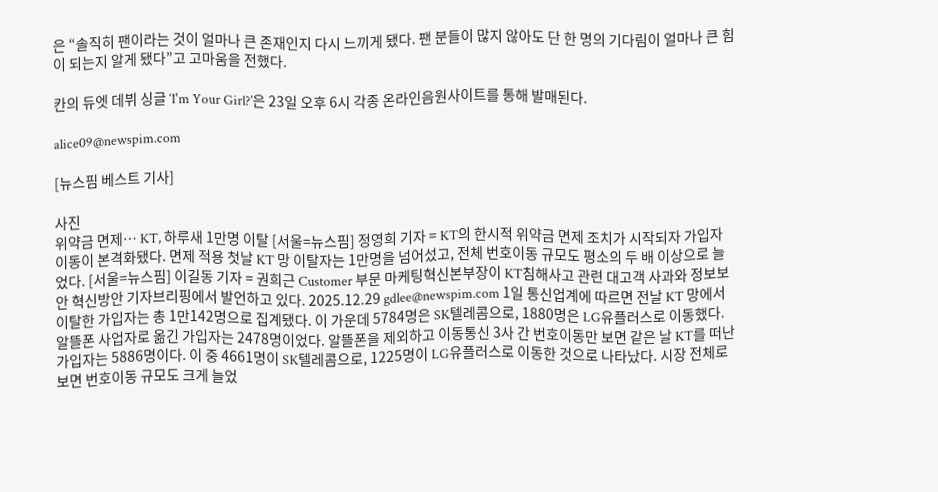은 “솔직히 팬이라는 것이 얼마나 큰 존재인지 다시 느끼게 됐다. 팬 분들이 많지 않아도 단 한 명의 기다림이 얼마나 큰 힘이 되는지 알게 됐다”고 고마움을 전했다.

칸의 듀엣 데뷔 싱글 ‘I'm Your Girl?’은 23일 오후 6시 각종 온라인음원사이트를 통해 발매된다.

alice09@newspim.com

[뉴스핌 베스트 기사]

사진
위약금 면제… KT, 하루새 1만명 이탈 [서울=뉴스핌] 정영희 기자 = KT의 한시적 위약금 면제 조치가 시작되자 가입자 이동이 본격화됐다. 면제 적용 첫날 KT 망 이탈자는 1만명을 넘어섰고, 전체 번호이동 규모도 평소의 두 배 이상으로 늘었다. [서울=뉴스핌] 이길동 기자 = 권희근 Customer 부문 마케팅혁신본부장이 KT침해사고 관련 대고객 사과와 정보보안 혁신방안 기자브리핑에서 발언하고 있다. 2025.12.29 gdlee@newspim.com 1일 통신업계에 따르면 전날 KT 망에서 이탈한 가입자는 총 1만142명으로 집계됐다. 이 가운데 5784명은 SK텔레콤으로, 1880명은 LG유플러스로 이동했다. 알뜰폰 사업자로 옮긴 가입자는 2478명이었다. 알뜰폰을 제외하고 이동통신 3사 간 번호이동만 보면 같은 날 KT를 떠난 가입자는 5886명이다. 이 중 4661명이 SK텔레콤으로, 1225명이 LG유플러스로 이동한 것으로 나타났다. 시장 전체로 보면 번호이동 규모도 크게 늘었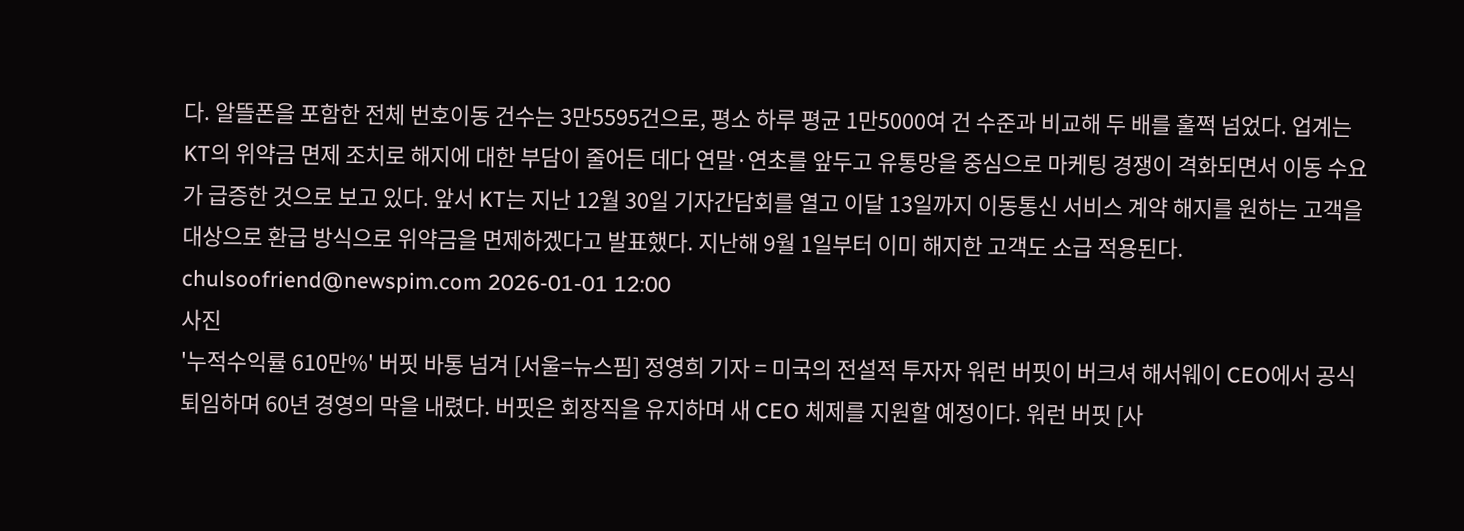다. 알뜰폰을 포함한 전체 번호이동 건수는 3만5595건으로, 평소 하루 평균 1만5000여 건 수준과 비교해 두 배를 훌쩍 넘었다. 업계는 KT의 위약금 면제 조치로 해지에 대한 부담이 줄어든 데다 연말·연초를 앞두고 유통망을 중심으로 마케팅 경쟁이 격화되면서 이동 수요가 급증한 것으로 보고 있다. 앞서 KT는 지난 12월 30일 기자간담회를 열고 이달 13일까지 이동통신 서비스 계약 해지를 원하는 고객을 대상으로 환급 방식으로 위약금을 면제하겠다고 발표했다. 지난해 9월 1일부터 이미 해지한 고객도 소급 적용된다. chulsoofriend@newspim.com 2026-01-01 12:00
사진
'누적수익률 610만%' 버핏 바통 넘겨 [서울=뉴스핌] 정영희 기자 = 미국의 전설적 투자자 워런 버핏이 버크셔 해서웨이 CEO에서 공식 퇴임하며 60년 경영의 막을 내렸다. 버핏은 회장직을 유지하며 새 CEO 체제를 지원할 예정이다. 워런 버핏 [사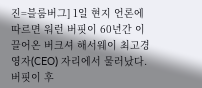진=블룸버그] 1일 현지 언론에 따르면 워런 버핏이 60년간 이끌어온 버크셔 해서웨이 최고경영자(CEO) 자리에서 물러났다. 버핏이 후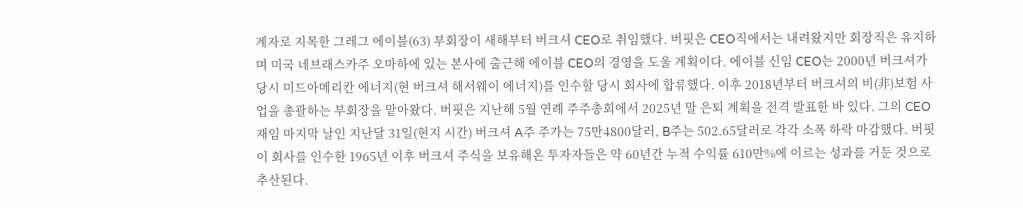계자로 지목한 그레그 에이블(63) 부회장이 새해부터 버크셔 CEO로 취임했다. 버핏은 CEO직에서는 내려왔지만 회장직은 유지하며 미국 네브래스카주 오마하에 있는 본사에 출근해 에이블 CEO의 경영을 도울 계획이다. 에이블 신임 CEO는 2000년 버크셔가 당시 미드아메리칸 에너지(현 버크셔 해서웨이 에너지)를 인수할 당시 회사에 합류했다. 이후 2018년부터 버크셔의 비(非)보험 사업을 총괄하는 부회장을 맡아왔다. 버핏은 지난해 5월 연례 주주총회에서 2025년 말 은퇴 계획을 전격 발표한 바 있다. 그의 CEO 재임 마지막 날인 지난달 31일(현지 시간) 버크셔 A주 주가는 75만4800달러, B주는 502.65달러로 각각 소폭 하락 마감했다. 버핏이 회사를 인수한 1965년 이후 버크셔 주식을 보유해온 투자자들은 약 60년간 누적 수익률 610만%에 이르는 성과를 거둔 것으로 추산된다.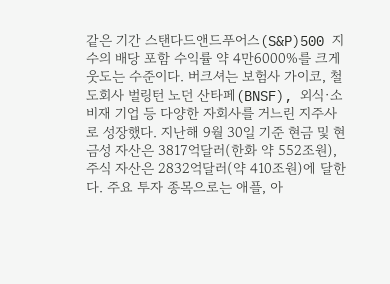같은 기간 스탠다드앤드푸어스(S&P)500 지수의 배당 포함 수익률 약 4만6000%를 크게 웃도는 수준이다. 버크셔는 보험사 가이코, 철도회사 벌링턴 노던 산타페(BNSF), 외식·소비재 기업 등 다양한 자회사를 거느린 지주사로 성장했다. 지난해 9월 30일 기준 현금 및 현금성 자산은 3817억달러(한화 약 552조원), 주식 자산은 2832억달러(약 410조원)에 달한다. 주요 투자 종목으로는 애플, 아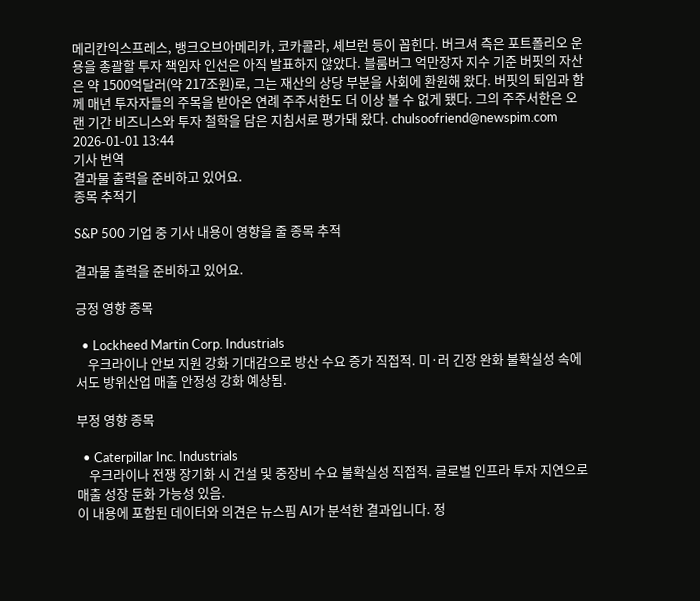메리칸익스프레스, 뱅크오브아메리카, 코카콜라, 셰브런 등이 꼽힌다. 버크셔 측은 포트폴리오 운용을 총괄할 투자 책임자 인선은 아직 발표하지 않았다. 블룸버그 억만장자 지수 기준 버핏의 자산은 약 1500억달러(약 217조원)로, 그는 재산의 상당 부분을 사회에 환원해 왔다. 버핏의 퇴임과 함께 매년 투자자들의 주목을 받아온 연례 주주서한도 더 이상 볼 수 없게 됐다. 그의 주주서한은 오랜 기간 비즈니스와 투자 철학을 담은 지침서로 평가돼 왔다. chulsoofriend@newspim.com 2026-01-01 13:44
기사 번역
결과물 출력을 준비하고 있어요.
종목 추적기

S&P 500 기업 중 기사 내용이 영향을 줄 종목 추적

결과물 출력을 준비하고 있어요.

긍정 영향 종목

  • Lockheed Martin Corp. Industrials
    우크라이나 안보 지원 강화 기대감으로 방산 수요 증가 직접적. 미·러 긴장 완화 불확실성 속에서도 방위산업 매출 안정성 강화 예상됨.

부정 영향 종목

  • Caterpillar Inc. Industrials
    우크라이나 전쟁 장기화 시 건설 및 중장비 수요 불확실성 직접적. 글로벌 인프라 투자 지연으로 매출 성장 둔화 가능성 있음.
이 내용에 포함된 데이터와 의견은 뉴스핌 AI가 분석한 결과입니다. 정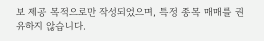보 제공 목적으로만 작성되었으며, 특정 종목 매매를 권유하지 않습니다.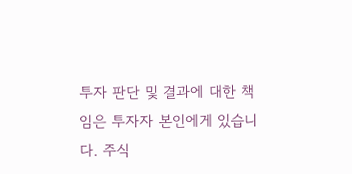투자 판단 및 결과에 대한 책임은 투자자 본인에게 있습니다. 주식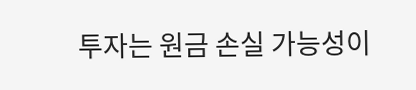투자는 원금 손실 가능성이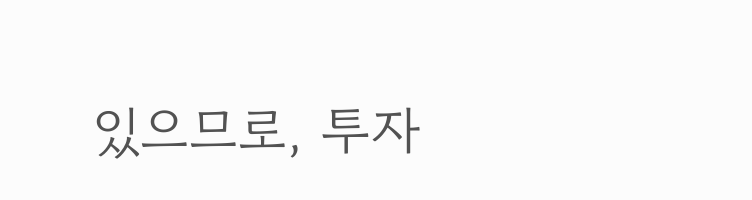있으므로, 투자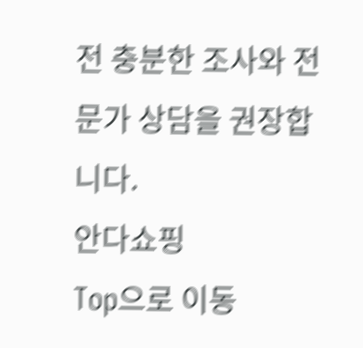전 충분한 조사와 전문가 상담을 권장합니다.
안다쇼핑
Top으로 이동